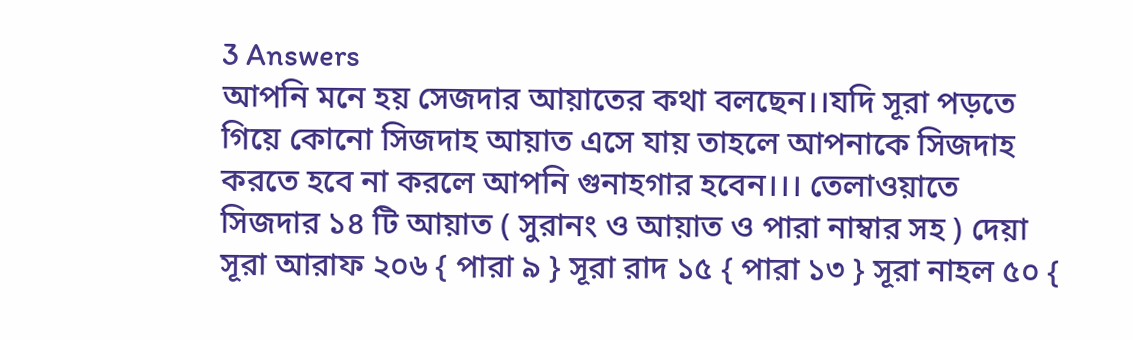3 Answers
আপনি মনে হয় সেজদার আয়াতের কথা বলছেন।।যদি সূরা পড়তে গিয়ে কোনো সিজদাহ আয়াত এসে যায় তাহলে আপনাকে সিজদাহ করতে হবে না করলে আপনি গুনাহগার হবেন।।। তেলাওয়াতে সিজদার ১৪ টি আয়াত ( সুরানং ও আয়াত ও পারা নাম্বার সহ ) দেয়া সূরা আরাফ ২০৬ { পারা ৯ } সূরা রাদ ১৫ { পারা ১৩ } সূরা নাহল ৫০ {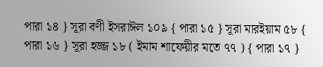পারা ১৪ } সূরা বণী ইসরাঈল ১০৯ { পারা ১৫ } সূরা মারইয়াম ৫৮ { পারা ১৬ } সূরা হজ্জ ১৮ ( ইমাম শাফেয়ীর মতে ৭৭ ) { পারা ১৭ }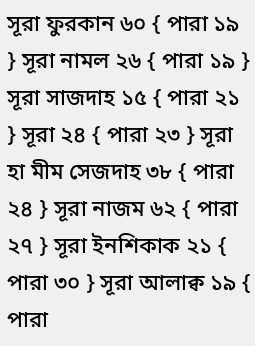সূরা ফুরকান ৬০ { পারা ১৯ } সূরা নামল ২৬ { পারা ১৯ } সূরা সাজদাহ ১৫ { পারা ২১ } সূরা ২৪ { পারা ২৩ } সূরা হা মীম সেজদাহ ৩৮ { পারা ২৪ } সূরা নাজম ৬২ { পারা ২৭ } সূরা ইনশিকাক ২১ { পারা ৩০ } সূরা আলাক্ব ১৯ { পারা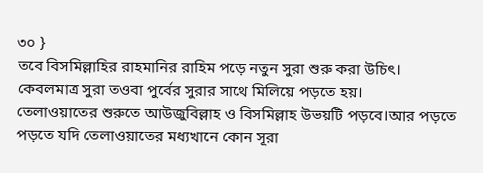৩০ }
তবে বিসমিল্লাহির রাহমানির রাহিম পড়ে নতুন সুরা শুরু করা উচিৎ। কেবলমাত্র সুরা তওবা পুর্বের সুরার সাথে মিলিয়ে পড়তে হয়।
তেলাওয়াতের শুরুতে আউজুবিল্লাহ ও বিসমিল্লাহ উভয়টি পড়বে।আর পড়তে পড়তে যদি তেলাওয়াতের মধ্যখানে কোন সূরা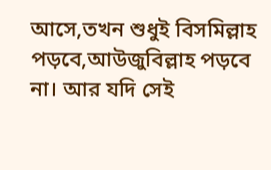আসে,তখন শুধুই বিসমিল্লাহ পড়বে,আউজুবিল্লাহ পড়বে না। আর যদি সেই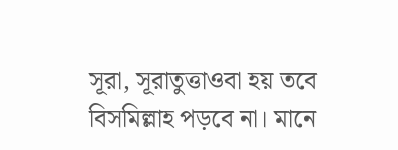সূরা, সূরাতুত্তাওবা হয় তবে বিসমিল্লাহ পড়বে না। মানে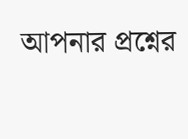আপনার প্রশ্নের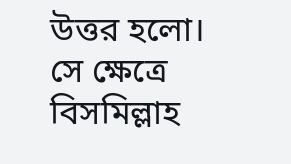উত্তর হলো। সে ক্ষেত্রে বিসমিল্লাহ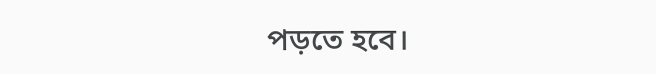পড়তে হবে।